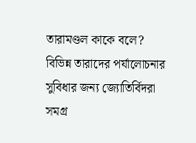তারামণ্ডল কাকে বলে?
বিভিন্ন তারাদের পর্যালোচনার সুবিধার জন্য জ্যোতির্বিদরা সমগ্র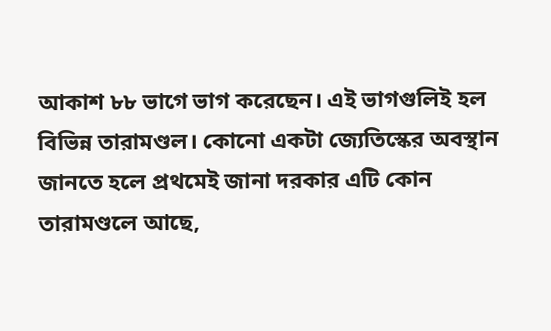আকাশ ৮৮ ভাগে ভাগ করেছেন। এই ভাগগুলিই হল বিভিন্ন তারামণ্ডল। কোনো একটা জ্যেতিস্কের অবস্থান জানতে হলে প্রথমেই জানা দরকার এটি কোন তারামণ্ডলে আছে,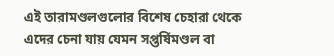এই তারামণ্ডলগুলোর বিশেষ চেহারা থেকে এদের চেনা যায় যেমন সপ্তর্ষিমণ্ডল বা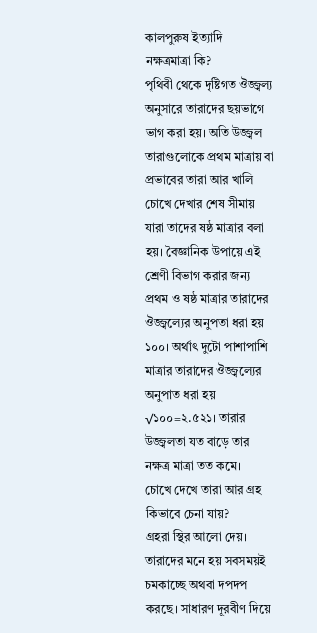কালপুরুষ ইত্যাদি
নক্ষত্রমাত্রা কি?
পৃথিবী থেকে দৃষ্টিগত ঔজ্জ্বল্য অনুসারে তারাদের ছয়ভাগে ভাগ করা হয়। অতি উজ্জ্বল তারাগুলোকে প্রথম মাত্রায় বা প্রভাবের তারা আর খালি চোখে দেখার শেষ সীমায় যারা তাদের ষষ্ঠ মাত্রার বলা হয়। বৈজ্ঞানিক উপায়ে এই শ্রেণী বিভাগ করার জন্য প্রথম ও ষষ্ঠ মাত্রার তারাদের ঔজ্জ্বল্যের অনুপতা ধরা হয় ১০০। অর্থাৎ দুটো পাশাপাশি মাত্রার তারাদের ঔজ্জ্বল্যের অনুপাত ধরা হয় √১০০=২.৫২১। তারার উজ্জ্বলতা যত বাড়ে তার নক্ষত্র মাত্রা তত কমে।
চোখে দেখে তারা আর গ্রহ কিভাবে চেনা যায়?
গ্রহরা স্থির আলো দেয়। তারাদের মনে হয় সবসময়ই চমকাচ্ছে অথবা দপদপ করছে। সাধারণ দূরবীণ দিয়ে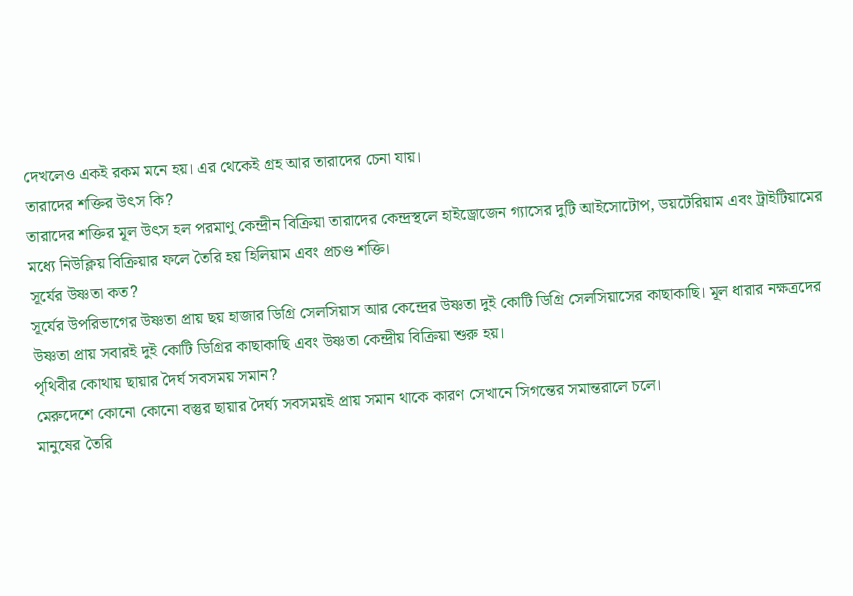দেখলেও একই রকম মনে হয়। এর থেকেই গ্রহ আর তারাদের চেনা যায়।
তারাদের শক্তির উৎস কি?
তারাদের শক্তির মূল উৎস হল পরমাণু কেন্দ্রীন বিক্রিয়া তারাদের কেন্দ্রস্থলে হাইড্রোজেন গ্যাসের দুটি আইসোটোপ, ডয়টেরিয়াম এবং ট্রাইটিয়ামের মধ্যে নিউক্লিয় বিক্রিয়ার ফলে তৈরি হয় হিলিয়াম এবং প্রচণ্ড শক্তি।
সূর্যের উষ্ণতা কত?
সূর্যের উপরিভাগের উষ্ণতা প্রায় ছয় হাজার ডিগ্রি সেলসিয়াস আর কেন্দ্রের উষ্ণতা দুই কোটি ডিগ্রি সেলসিয়াসের কাছাকাছি। মূল ধারার নক্ষত্রদের উষ্ণতা প্রায় সবারই দুই কোটি ডিগ্রির কাছাকাছি এবং উষ্ণতা কেন্দ্রীয় বিক্রিয়া শুরু হয়।
পৃথিবীর কোথায় ছায়ার দৈর্ঘ সবসময় সমান?
মেরুদেশে কোনো কোনো বস্তুর ছায়ার দৈর্ঘ্য সবসময়ই প্রায় সমান থাকে কারণ সেখানে সিগন্তের সমান্তরালে চলে।
মানুষের তৈরি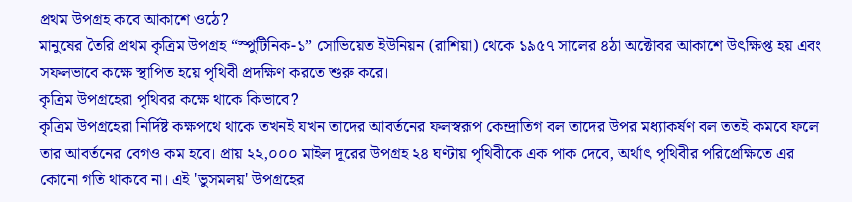প্রথম উপগ্রহ কবে আকাশে ওঠে?
মানুষের তৈরি প্রথম কৃত্রিম উপগ্রহ “স্পুটিনিক-১” সোভিয়েত ইউনিয়ন (রাশিয়া) থেকে ১৯৫৭ সালের ৪ঠা অক্টোবর আকাশে উৎক্ষিপ্ত হয় এবং সফলভাবে কক্ষে স্থাপিত হয়ে পৃথিবী প্রদক্ষিণ করতে শুরু করে।
কৃত্রিম উপগ্রহেরা পৃথিবর কক্ষে থাকে কিভাবে?
কৃত্রিম উপগ্রহেরা নির্দিষ্ট কক্ষপথে থাকে তখনই যখন তাদের আবর্তনের ফলস্বরূপ কেন্দ্রাতিগ বল তাদের উপর মধ্যাকর্ষণ বল ততই কমবে ফলে তার আবর্তনের বেগও কম হবে। প্রায় ২২,০০০ মাইল দূরের উপগ্রহ ২৪ ঘণ্টায় পৃথিবীকে এক পাক দেবে, অর্থাৎ পৃথিবীর পরিপ্রেক্ষিতে এর কোনো গতি থাকবে না। এই 'ভুসমলয়' উপগ্রহের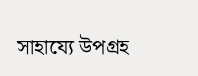সাহায্যে উপগ্রহ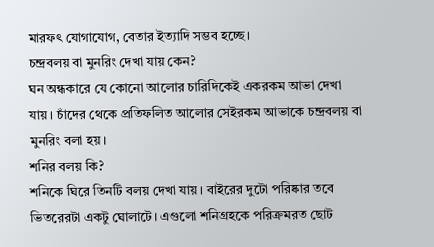মারফৎ যোগাযোগ, বেতার ইত্যাদি সম্ভব হচ্ছে।
চন্দ্রবলয় বা মুনরিং দেখা যায় কেন?
ঘন অন্ধকারে যে কোনো আলোর চারিদিকেই একরকম আভা দেখা যায়। চাঁদের থেকে প্রতিফলিত আলোর সেইরকম আভাকে চন্দ্রবলয় বা মুনরিং বলা হয়।
শনির বলয় কি?
শনিকে ঘিরে তিনটি বলয় দেখা যায়। বাইরের দুটো পরিষ্কার তবে ভিতরেরটা একটু ঘোলাটে। এগুলো শনিগ্রহকে পরিক্রমরত ছোট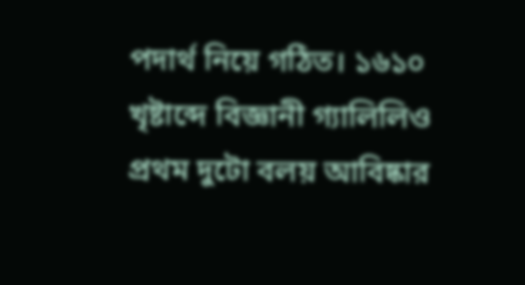পদার্থ নিয়ে গঠিত। ১৬১০ খৃষ্টাব্দে বিজ্ঞানী গ্যালিলিও প্রথম দুটো বলয় আবিষ্কার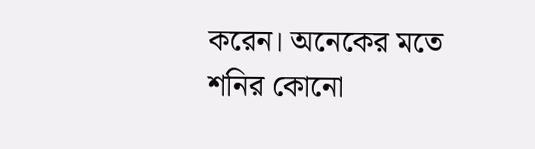করেন। অনেকের মতে শনির কোনো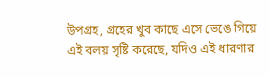উপগ্রহ, গ্রহের খুব কাছে এসে ভেঙে গিয়ে এই বলয় সৃষ্টি করেছে, যদিও এই ধারণার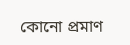কোনো প্রমাণ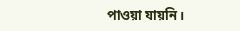পাওয়া যায়নি।